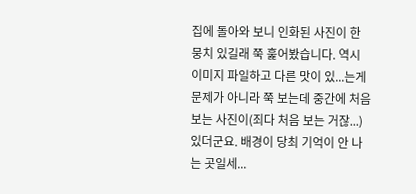집에 돌아와 보니 인화된 사진이 한 뭉치 있길래 쭉 훑어봤습니다. 역시 이미지 파일하고 다른 맛이 있...는게 문제가 아니라 쭉 보는데 중간에 처음 보는 사진이(죄다 처음 보는 거잖...) 있더군요. 배경이 당최 기억이 안 나는 곳일세...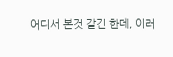어디서 본것 같긴 한데, 이러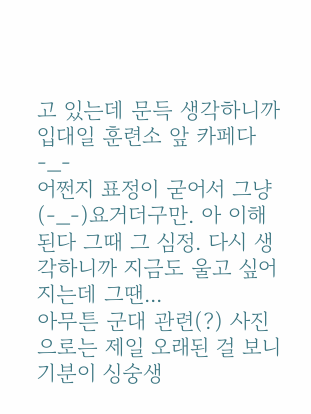고 있는데 문득 생각하니까
입대일 훈련소 앞 카페다-_-
어쩐지 표정이 굳어서 그냥
(-_-)요거더구만. 아 이해된다 그때 그 심정. 다시 생각하니까 지금도 울고 싶어지는데 그땐...
아무튼 군대 관련(?) 사진으로는 제일 오래된 걸 보니 기분이 싱숭생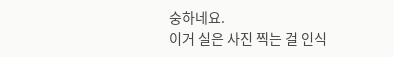숭하네요.
이거 실은 사진 찍는 걸 인식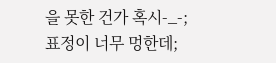을 못한 건가 혹시-_-; 표정이 너무 멍한데;